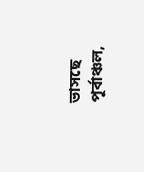ভাসছে পূর্বাঞ্চল,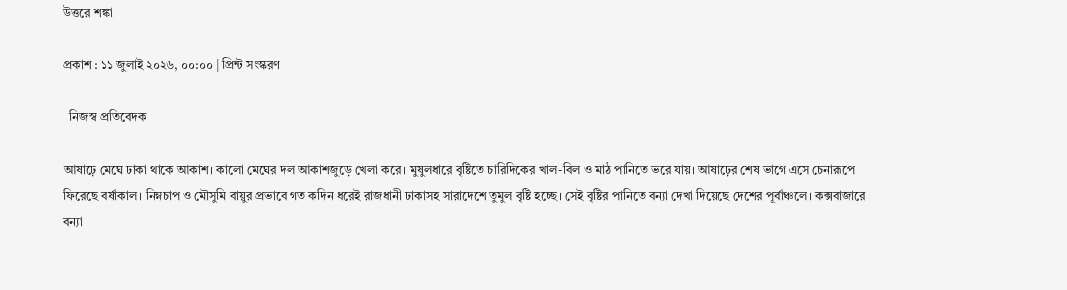উত্তরে শঙ্কা

প্রকাশ : ১১ জুলাই ২০২৬, ০০:০০ | প্রিন্ট সংস্করণ

  নিজস্ব প্রতিবেদক

আষাঢ়ে মেঘে ঢাকা থাকে আকাশ। কালো মেঘের দল আকাশজুড়ে খেলা করে। মুষুলধারে বৃষ্টিতে চারিদিকের খাল-বিল ও মাঠ পানিতে ভরে যায়। আষাঢ়ের শেষ ভাগে এসে চেনারূপে ফিরেছে বর্ষাকাল। নিম্নচাপ ও মৌসুমি বায়ুর প্রভাবে গত কদিন ধরেই রাজধানী ঢাকাসহ সারাদেশে তুমুল বৃষ্টি হচ্ছে। সেই বৃষ্টির পানিতে বন্যা দেখা দিয়েছে দেশের পূর্বাঞ্চলে। কক্সবাজারে বন্যা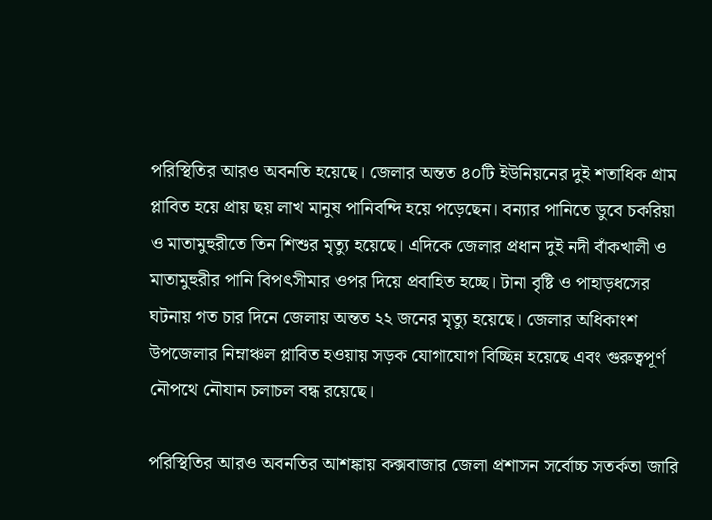পরিস্থিতির আরও অবনতি হয়েছে। জেলার অন্তত ৪০টি ইউনিয়নের দুই শতাধিক গ্রাম প্লাবিত হয়ে প্রায় ছয় লাখ মানুষ পানিবন্দি হয়ে পড়েছেন। বন্যার পানিতে ডুবে চকরিয়া ও মাতামুহুরীতে তিন শিশুর মৃত্যু হয়েছে। এদিকে জেলার প্রধান দুই নদী বাঁকখালী ও মাতামুহুরীর পানি বিপৎসীমার ওপর দিয়ে প্রবাহিত হচ্ছে। টানা বৃষ্টি ও পাহাড়ধসের ঘটনায় গত চার দিনে জেলায় অন্তত ২২ জনের মৃত্যু হয়েছে। জেলার অধিকাংশ উপজেলার নিম্নাঞ্চল প্লাবিত হওয়ায় সড়ক যোগাযোগ বিচ্ছিন্ন হয়েছে এবং গুরুত্বপূর্ণ নৌপথে নৌযান চলাচল বন্ধ রয়েছে।

পরিস্থিতির আরও অবনতির আশঙ্কায় কক্সবাজার জেলা প্রশাসন সর্বোচ্চ সতর্কতা জারি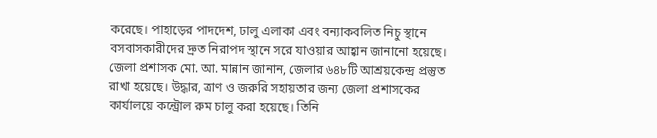করেছে। পাহাড়ের পাদদেশ, ঢালু এলাকা এবং বন্যাকবলিত নিচু স্থানে বসবাসকারীদের দ্রুত নিরাপদ স্থানে সরে যাওয়ার আহ্বান জানানো হয়েছে। জেলা প্রশাসক মো. আ. মান্নান জানান, জেলার ৬৪৮টি আশ্রয়কেন্দ্র প্রস্তুত রাখা হয়েছে। উদ্ধার, ত্রাণ ও জরুরি সহায়তার জন্য জেলা প্রশাসকের কার্যালয়ে কন্ট্রোল রুম চালু করা হয়েছে। তিনি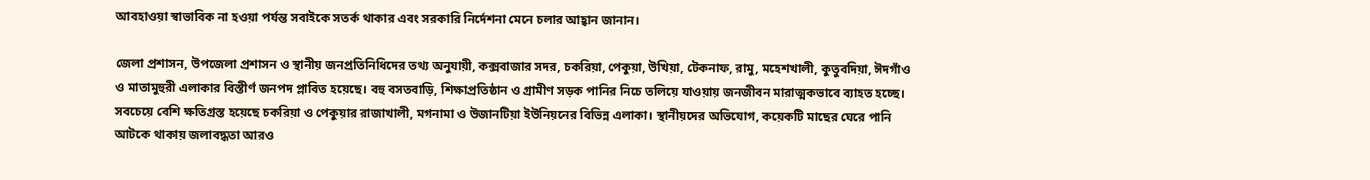আবহাওয়া স্বাভাবিক না হওয়া পর্যন্ত সবাইকে সতর্ক থাকার এবং সরকারি নির্দেশনা মেনে চলার আহ্বান জানান।

জেলা প্রশাসন, উপজেলা প্রশাসন ও স্থানীয় জনপ্রতিনিধিদের তথ্য অনুযায়ী, কক্সবাজার সদর, চকরিয়া, পেকুয়া, উখিয়া, টেকনাফ, রামু, মহেশখালী, কুতুবদিয়া, ঈদগাঁও ও মাতামুহুরী এলাকার বিস্তীর্ণ জনপদ প্লাবিত হয়েছে। বহু বসতবাড়ি, শিক্ষাপ্রতিষ্ঠান ও গ্রামীণ সড়ক পানির নিচে তলিয়ে যাওয়ায় জনজীবন মারাত্মকভাবে ব্যাহত হচ্ছে। সবচেয়ে বেশি ক্ষতিগ্রস্ত হয়েছে চকরিয়া ও পেকুয়ার রাজাখালী, মগনামা ও উজানটিয়া ইউনিয়নের বিভিন্ন এলাকা। স্থানীয়দের অভিযোগ, কয়েকটি মাছের ঘেরে পানি আটকে থাকায় জলাবদ্ধতা আরও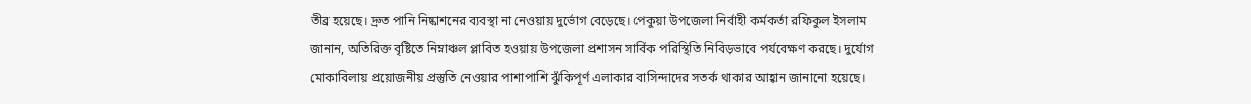তীব্র হয়েছে। দ্রুত পানি নিষ্কাশনের ব্যবস্থা না নেওয়ায় দুর্ভোগ বেড়েছে। পেকুয়া উপজেলা নির্বাহী কর্মকর্তা রফিকুল ইসলাম জানান, অতিরিক্ত বৃষ্টিতে নিম্নাঞ্চল প্লাবিত হওয়ায় উপজেলা প্রশাসন সার্বিক পরিস্থিতি নিবিড়ভাবে পর্যবেক্ষণ করছে। দুর্যোগ মোকাবিলায় প্রয়োজনীয় প্রস্তুতি নেওয়ার পাশাপাশি ঝুঁকিপূর্ণ এলাকার বাসিন্দাদের সতর্ক থাকার আহ্বান জানানো হয়েছে।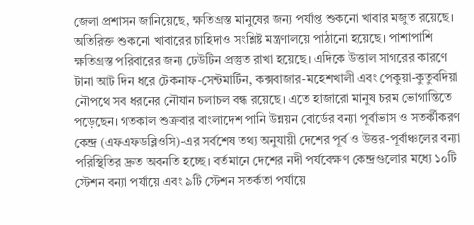জেলা প্রশাসন জানিয়েছে, ক্ষতিগ্রস্ত মানুষের জন্য পর্যাপ্ত শুকনো খাবার মজুত রয়েছে। অতিরিক্ত শুকনো খাবারের চাহিদাও সংশ্লিষ্ট মন্ত্রণালয়ে পাঠানো হয়েছে। পাশাপাশি ক্ষতিগ্রস্ত পরিবারের জন্য ঢেউটিন প্রস্তুত রাখা হয়েছে। এদিকে উত্তাল সাগরের কারণে টানা আট দিন ধরে টেকনাফ-সেন্টমার্টিন, কক্সবাজার-মহেশখালী এবং পেকুয়া-কুতুবদিয়া নৌপথে সব ধরনের নৌযান চলাচল বন্ধ রয়েছে। এতে হাজারো মানুষ চরম ভোগান্তিতে পড়েছেন। গতকাল শুক্রবার বাংলাদেশ পানি উন্নয়ন বোর্ডের বন্যা পূর্বাভাস ও সতর্কীকরণ কেন্দ্র (এফএফডব্লিওসি)-এর সর্বশেষ তথ্য অনুযায়ী দেশের পূর্ব ও উত্তর-পূর্বাঞ্চলের বন্যা পরিস্থিতির দ্রুত অবনতি হচ্ছে। বর্তমানে দেশের নদী পর্যবেক্ষণ কেন্দ্রগুলোর মধ্যে ১০টি স্টেশন বন্যা পর্যায়ে এবং ৯টি স্টেশন সতর্কতা পর্যায়ে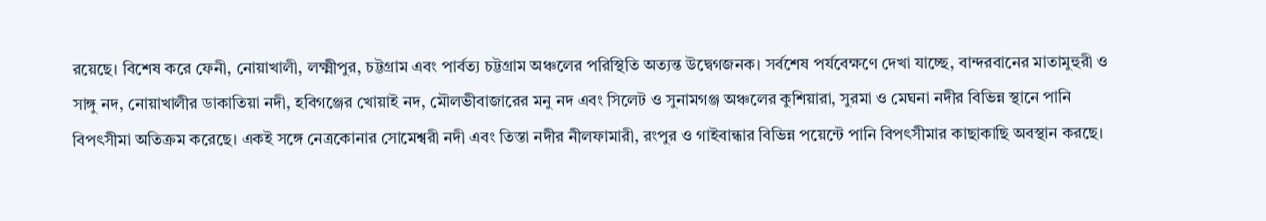রয়েছে। বিশেষ করে ফেনী, নোয়াখালী, লক্ষ্মীপুর, চট্টগ্রাম এবং পার্বত্য চট্টগ্রাম অঞ্চলের পরিস্থিতি অত্যন্ত উদ্বেগজনক। সর্বশেষ পর্যবেক্ষণে দেখা যাচ্ছে, বান্দরবানের মাতামুহুরী ও সাঙ্গু নদ, নোয়াখালীর ডাকাতিয়া নদী, হবিগঞ্জের খোয়াই নদ, মৌলভীবাজারের মনু নদ এবং সিলেট ও সুনামগঞ্জ অঞ্চলের কুশিয়ারা, সুরমা ও মেঘনা নদীর বিভিন্ন স্থানে পানি বিপৎসীমা অতিক্রম করেছে। একই সঙ্গে নেত্রকোনার সোমেশ্বরী নদী এবং তিস্তা নদীর নীলফামারী, রংপুর ও গাইবান্ধার বিভিন্ন পয়েন্টে পানি বিপৎসীমার কাছাকাছি অবস্থান করছে।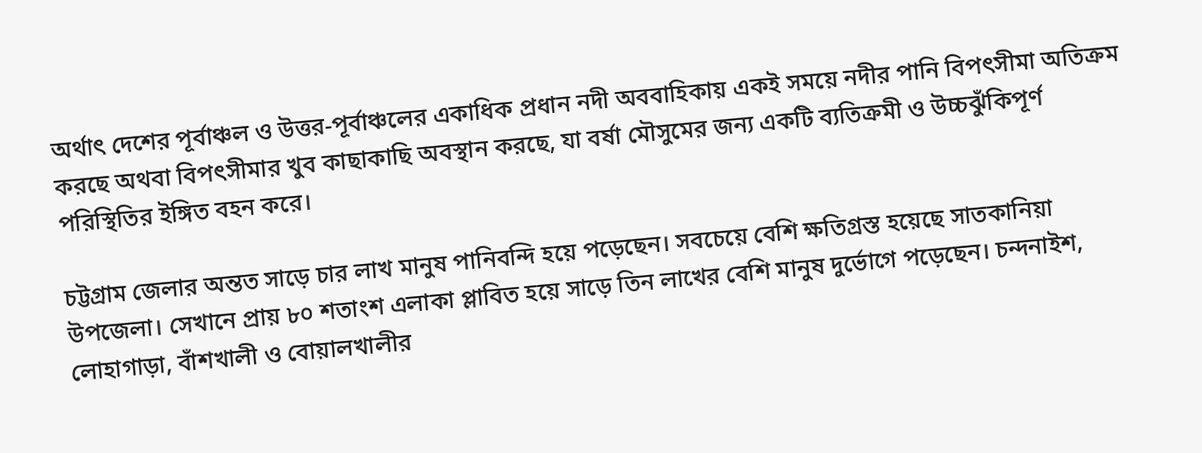অর্থাৎ দেশের পূর্বাঞ্চল ও উত্তর-পূর্বাঞ্চলের একাধিক প্রধান নদী অববাহিকায় একই সময়ে নদীর পানি বিপৎসীমা অতিক্রম করছে অথবা বিপৎসীমার খুব কাছাকাছি অবস্থান করছে, যা বর্ষা মৌসুমের জন্য একটি ব্যতিক্রমী ও উচ্চঝুঁকিপূর্ণ পরিস্থিতির ইঙ্গিত বহন করে।

চট্টগ্রাম জেলার অন্তত সাড়ে চার লাখ মানুষ পানিবন্দি হয়ে পড়েছেন। সবচেয়ে বেশি ক্ষতিগ্রস্ত হয়েছে সাতকানিয়া উপজেলা। সেখানে প্রায় ৮০ শতাংশ এলাকা প্লাবিত হয়ে সাড়ে তিন লাখের বেশি মানুষ দুর্ভোগে পড়েছেন। চন্দনাইশ, লোহাগাড়া, বাঁশখালী ও বোয়ালখালীর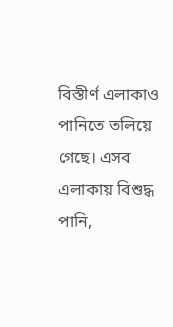বিস্তীর্ণ এলাকাও পানিতে তলিয়ে গেছে। এসব এলাকায় বিশুদ্ধ পানি,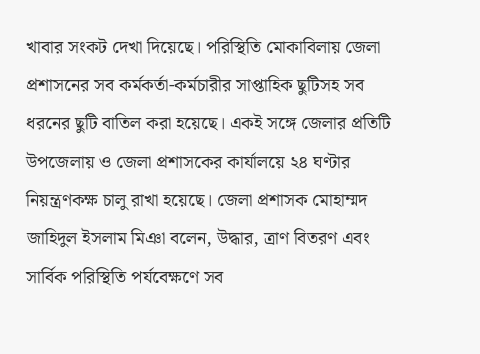খাবার সংকট দেখা দিয়েছে। পরিস্থিতি মোকাবিলায় জেলা প্রশাসনের সব কর্মকর্তা-কর্মচারীর সাপ্তাহিক ছুটিসহ সব ধরনের ছুটি বাতিল করা হয়েছে। একই সঙ্গে জেলার প্রতিটি উপজেলায় ও জেলা প্রশাসকের কার্যালয়ে ২৪ ঘণ্টার নিয়ন্ত্রণকক্ষ চালু রাখা হয়েছে। জেলা প্রশাসক মোহাম্মদ জাহিদুল ইসলাম মিঞা বলেন, উদ্ধার, ত্রাণ বিতরণ এবং সার্বিক পরিস্থিতি পর্যবেক্ষণে সব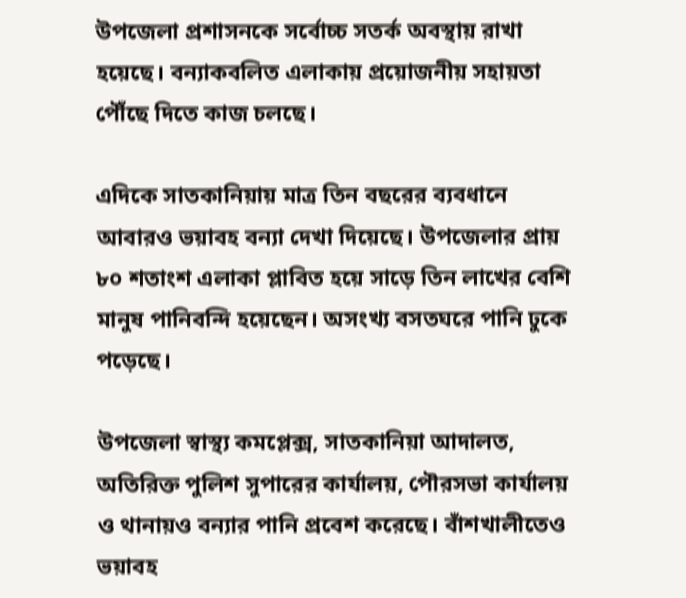উপজেলা প্রশাসনকে সর্বোচ্চ সতর্ক অবস্থায় রাখা হয়েছে। বন্যাকবলিত এলাকায় প্রয়োজনীয় সহায়তা পৌঁছে দিতে কাজ চলছে।

এদিকে সাতকানিয়ায় মাত্র তিন বছরের ব্যবধানে আবারও ভয়াবহ বন্যা দেখা দিয়েছে। উপজেলার প্রায় ৮০ শতাংশ এলাকা প্লাবিত হয়ে সাড়ে তিন লাখের বেশি মানুষ পানিবন্দি হয়েছেন। অসংখ্য বসতঘরে পানি ঢুকে পড়েছে।

উপজেলা স্বাস্থ্য কমপ্লেক্স, সাতকানিয়া আদালত, অতিরিক্ত পুলিশ সুপারের কার্যালয়, পৌরসভা কার্যালয় ও থানায়ও বন্যার পানি প্রবেশ করেছে। বাঁশখালীতেও ভয়াবহ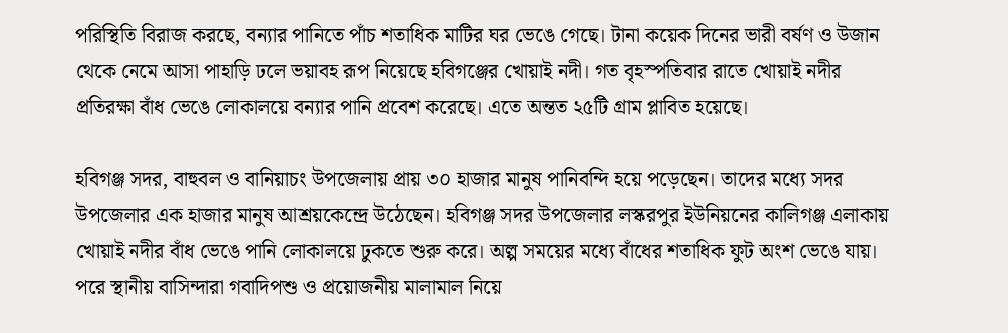পরিস্থিতি বিরাজ করছে, বন্যার পানিতে পাঁচ শতাধিক মাটির ঘর ভেঙে গেছে। টানা কয়েক দিনের ভারী বর্ষণ ও উজান থেকে নেমে আসা পাহাড়ি ঢলে ভয়াবহ রূপ নিয়েছে হবিগঞ্জের খোয়াই নদী। গত বৃহস্পতিবার রাতে খোয়াই নদীর প্রতিরক্ষা বাঁধ ভেঙে লোকালয়ে বন্যার পানি প্রবেশ করেছে। এতে অন্তত ২৫টি গ্রাম প্লাবিত হয়েছে।

হবিগঞ্জ সদর, বাহুবল ও বানিয়াচং উপজেলায় প্রায় ৩০ হাজার মানুষ পানিবন্দি হয়ে পড়েছেন। তাদের মধ্যে সদর উপজেলার এক হাজার মানুষ আশ্রয়কেন্দ্রে উঠেছেন। হবিগঞ্জ সদর উপজেলার লস্করপুর ইউনিয়নের কালিগঞ্জ এলাকায় খোয়াই নদীর বাঁধ ভেঙে পানি লোকালয়ে ঢুকতে শুরু করে। অল্প সময়ের মধ্যে বাঁধের শতাধিক ফুট অংশ ভেঙে যায়। পরে স্থানীয় বাসিন্দারা গবাদিপশু ও প্রয়োজনীয় মালামাল নিয়ে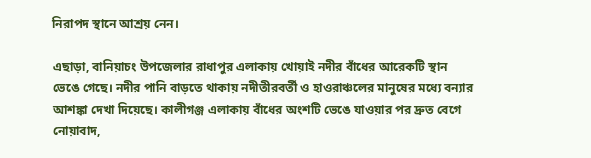নিরাপদ স্থানে আশ্রয় নেন।

এছাড়া, বানিয়াচং উপজেলার রাধাপুর এলাকায় খোয়াই নদীর বাঁধের আরেকটি স্থান ভেঙে গেছে। নদীর পানি বাড়তে থাকায় নদীতীরবর্তী ও হাওরাঞ্চলের মানুষের মধ্যে বন্যার আশঙ্কা দেখা দিয়েছে। কালীগঞ্জ এলাকায় বাঁধের অংশটি ভেঙে যাওয়ার পর দ্রুত বেগে নোয়াবাদ,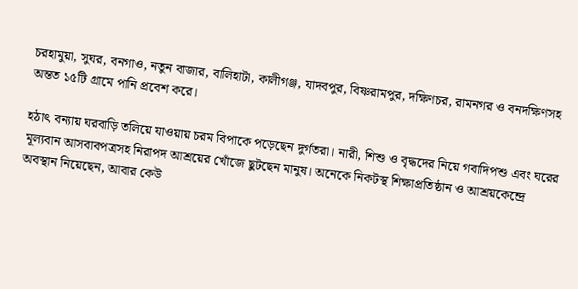চরহামুয়া, সুঘর, বনগাও, নতুন বাজার, বালিহাটা, কালীগঞ্জ, যাদবপুর, বিষ্ণরামপুর, দক্ষিণচর, রামনগর ও বনদক্ষিণসহ অন্তত ১৫টি গ্রামে পানি প্রবেশ করে।

হঠাৎ বন্যায় ঘরবাড়ি তলিয়ে যাওয়ায় চরম বিপাকে পড়েছেন দুর্গতরা। নারী, শিশু ও বৃদ্ধদের নিয়ে গবাদিপশু এবং ঘরের মূল্যবান আসবাবপত্রসহ নিরাপদ আশ্রয়ের খোঁজে ছুটছেন মানুষ। অনেকে নিকটস্থ শিক্ষাপ্রতিষ্ঠান ও আশ্রয়কেন্দ্রে অবস্থান নিয়েছেন, আবার কেউ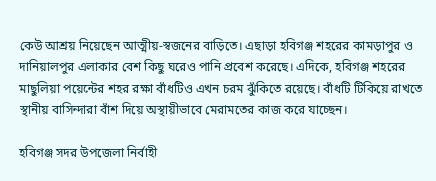কেউ আশ্রয় নিয়েছেন আত্মীয়-স্বজনের বাড়িতে। এছাড়া হবিগঞ্জ শহরের কামড়াপুর ও দানিয়ালপুর এলাকার বেশ কিছু ঘরেও পানি প্রবেশ করেছে। এদিকে, হবিগঞ্জ শহরের মাছুলিয়া পয়েন্টের শহর রক্ষা বাঁধটিও এখন চরম ঝুঁকিতে রয়েছে। বাঁধটি টিকিয়ে রাখতে স্থানীয় বাসিন্দারা বাঁশ দিয়ে অস্থায়ীভাবে মেরামতের কাজ করে যাচ্ছেন।

হবিগঞ্জ সদর উপজেলা নির্বাহী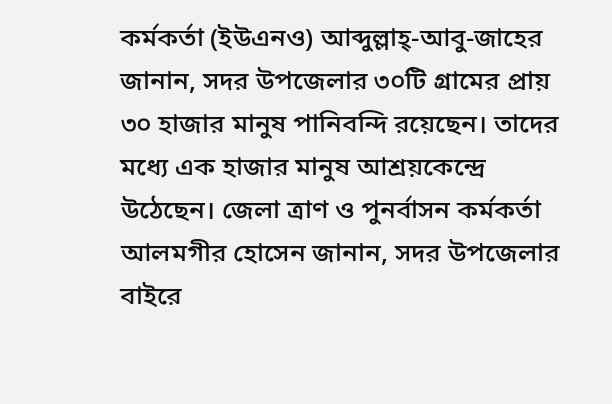কর্মকর্তা (ইউএনও) আব্দুল্লাহ্-আবু-জাহের জানান, সদর উপজেলার ৩০টি গ্রামের প্রায় ৩০ হাজার মানুষ পানিবন্দি রয়েছেন। তাদের মধ্যে এক হাজার মানুষ আশ্রয়কেন্দ্রে উঠেছেন। জেলা ত্রাণ ও পুনর্বাসন কর্মকর্তা আলমগীর হোসেন জানান, সদর উপজেলার বাইরে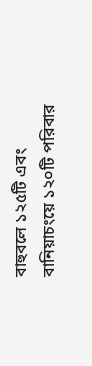বাহুবলে ১২৫টি এবং বানিয়াচংয়ে ১২০টি পরিবার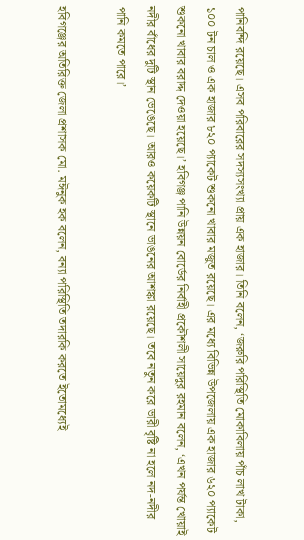পানিবন্দি রয়েছে। এসব পরিবারের সদস্যসংখ্যা প্রায় এক হাজার। তিনি বলেন, ‘জরুরি পরিস্থিতি মোকাবিলায় পাঁচ লাখ টাকা, ১০০ টন চাল ও এক হাজার ৮২০ প্যাকেট শুকনো খাবার মজুত রয়েছে। এর মধ্যে বিভিন্ন উপজেলায় এক হাজার ৬২০ প্যাকেট শুকনো খাবার বরাদ্দ দেওয়া হয়েছে।’ হবিগঞ্জ পানি উন্নয়ন বোর্ডের নির্বাহী প্রকৌশলী সায়েদুর রহমান বলেন, ‘এখন পর্যন্ত খোয়াই নদীর বাঁধের দুটি স্থান ভেঙেছে। আরও কয়েকটি স্থানে ভাঙনের আশঙ্কা রয়েছে। তবে নতুন করে ভারী বৃষ্টি না হলে নদ-নদীর পানি কমতে পারে।’

হবিগঞ্জের অতিরিক্ত জেলা প্রশাসক মো. মঈনুক হক বলেন, বন্যা পরিস্থিতি তদারকি করতে ইতোমধ্যেই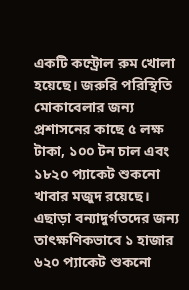একটি কন্ট্রোল রুম খোলা হয়েছে। জরুরি পরিস্থিতি মোকাবেলার জন্য প্রশাসনের কাছে ৫ লক্ষ টাকা, ১০০ টন চাল এবং ১৮২০ প্যাকেট শুকনো খাবার মজুদ রয়েছে। এছাড়া বন্যাদুর্গতদের জন্য তাৎক্ষণিকভাবে ১ হাজার ৬২০ প্যাকেট শুকনো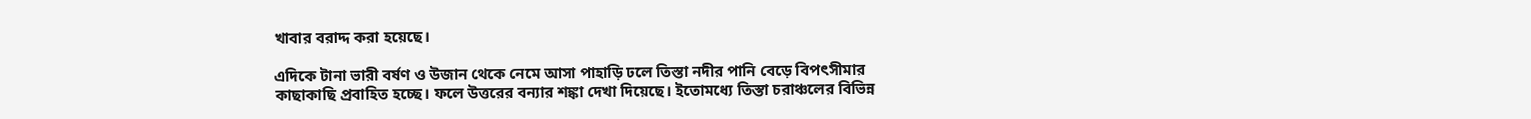খাবার বরাদ্দ করা হয়েছে।

এদিকে টানা ভারী বর্ষণ ও উজান থেকে নেমে আসা পাহাড়ি ঢলে তিস্তা নদীর পানি বেড়ে বিপৎসীমার কাছাকাছি প্রবাহিত হচ্ছে। ফলে উত্তরের বন্যার শঙ্কা দেখা দিয়েছে। ইতোমধ্যে তিস্তা চরাঞ্চলের বিভিন্ন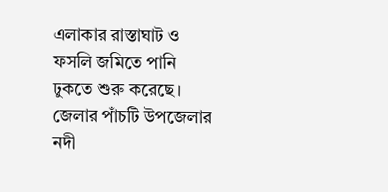এলাকার রাস্তাঘাট ও ফসলি জমিতে পানি ঢুকতে শুরু করেছে। জেলার পাঁচটি উপজেলার নদী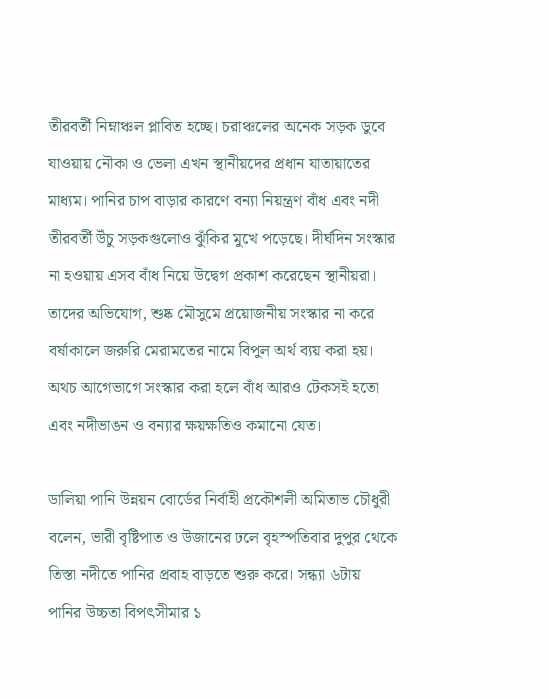তীরবর্তী নিম্নাঞ্চল প্লাবিত হচ্ছে। চরাঞ্চলের অনেক সড়ক ডুবে যাওয়ায় নৌকা ও ভেলা এখন স্থানীয়দের প্রধান যাতায়াতের মাধ্যম। পানির চাপ বাড়ার কারণে বন্যা নিয়ন্ত্রণ বাঁধ এবং নদী তীরবর্তী উঁচু সড়কগুলোও ঝুঁকির মুখে পড়েছে। দীর্ঘদিন সংস্কার না হওয়ায় এসব বাঁধ নিয়ে উদ্বেগ প্রকাশ করেছেন স্থানীয়রা। তাদের অভিযোগ, শুষ্ক মৌসুমে প্রয়োজনীয় সংস্কার না করে বর্ষাকালে জরুরি মেরামতের নামে বিপুল অর্থ ব্যয় করা হয়। অথচ আগেভাগে সংস্কার করা হলে বাঁধ আরও টেকসই হতো এবং নদীভাঙন ও বন্যার ক্ষয়ক্ষতিও কমানো যেত।

ডালিয়া পানি উন্নয়ন বোর্ডের নির্বাহী প্রকৌশলী অমিতাভ চৌধুরী বলেন, ভারী বৃষ্টিপাত ও উজানের ঢলে বৃহস্পতিবার দুপুর থেকে তিস্তা নদীতে পানির প্রবাহ বাড়তে শুরু করে। সন্ধ্যা ৬টায় পানির উচ্চতা বিপৎসীমার ১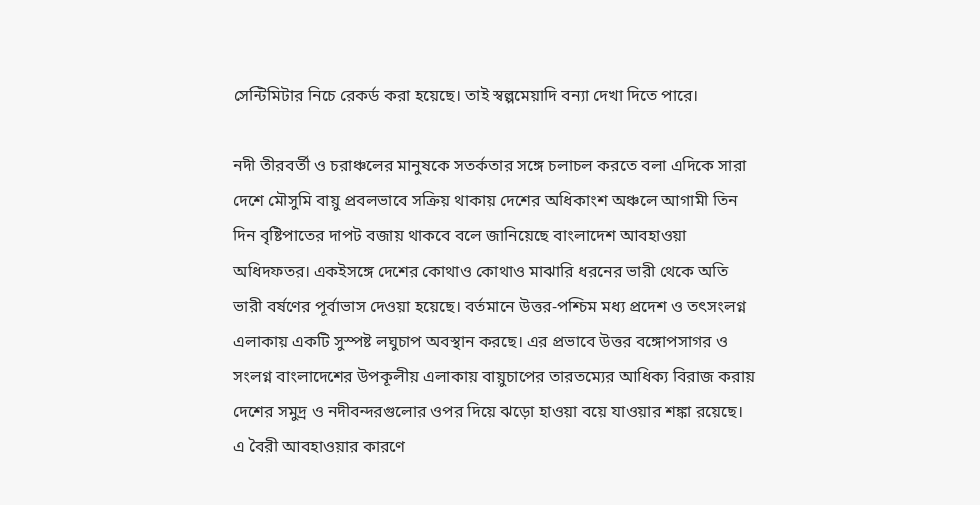সেন্টিমিটার নিচে রেকর্ড করা হয়েছে। তাই স্বল্পমেয়াদি বন্যা দেখা দিতে পারে।

নদী তীরবর্তী ও চরাঞ্চলের মানুষকে সতর্কতার সঙ্গে চলাচল করতে বলা এদিকে সারা দেশে মৌসুমি বায়ু প্রবলভাবে সক্রিয় থাকায় দেশের অধিকাংশ অঞ্চলে আগামী তিন দিন বৃষ্টিপাতের দাপট বজায় থাকবে বলে জানিয়েছে বাংলাদেশ আবহাওয়া অধিদফতর। একইসঙ্গে দেশের কোথাও কোথাও মাঝারি ধরনের ভারী থেকে অতি ভারী বর্ষণের পূর্বাভাস দেওয়া হয়েছে। বর্তমানে উত্তর-পশ্চিম মধ্য প্রদেশ ও তৎসংলগ্ন এলাকায় একটি সুস্পষ্ট লঘুচাপ অবস্থান করছে। এর প্রভাবে উত্তর বঙ্গোপসাগর ও সংলগ্ন বাংলাদেশের উপকূলীয় এলাকায় বায়ুচাপের তারতম্যের আধিক্য বিরাজ করায় দেশের সমুদ্র ও নদীবন্দরগুলোর ওপর দিয়ে ঝড়ো হাওয়া বয়ে যাওয়ার শঙ্কা রয়েছে। এ বৈরী আবহাওয়ার কারণে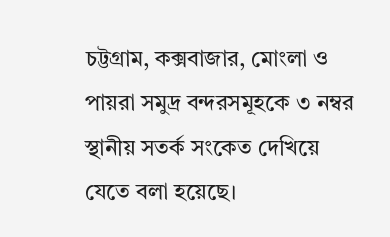চট্টগ্রাম, কক্সবাজার, মোংলা ও পায়রা সমুদ্র বন্দরসমূহকে ৩ নম্বর স্থানীয় সতর্ক সংকেত দেখিয়ে যেতে বলা হয়েছে।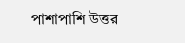পাশাপাশি উত্তর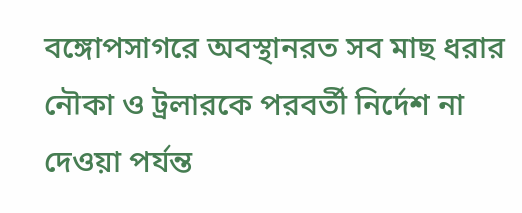বঙ্গোপসাগরে অবস্থানরত সব মাছ ধরার নৌকা ও ট্রলারকে পরবর্তী নির্দেশ না দেওয়া পর্যন্ত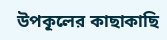উপকূলের কাছাকাছি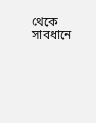থেকে সাবধানে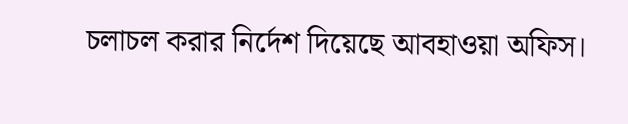চলাচল করার নির্দেশ দিয়েছে আবহাওয়া অফিস।